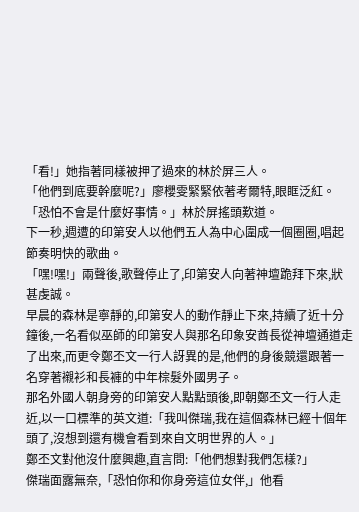「看!」她指著同樣被押了過來的林於屏三人。
「他們到底要幹麼呢?」廖櫻雯緊緊依著考爾特,眼眶泛紅。
「恐怕不會是什麼好事情。」林於屏搖頭歎道。
下一秒,週遭的印第安人以他們五人為中心圍成一個圈圈,唱起節奏明快的歌曲。
「嘿!嘿!」兩聲後,歌聲停止了,印第安人向著神壇跪拜下來,狀甚虔誠。
早晨的森林是寧靜的,印第安人的動作靜止下來,持續了近十分鐘後,一名看似巫師的印第安人與那名印象安酋長從神壇通道走了出來,而更令鄭丕文一行人訝異的是,他們的身後競還跟著一名穿著襯衫和長褲的中年棕髮外國男子。
那名外國人朝身旁的印第安人點點頭後,即朝鄭丕文一行人走近,以一口標準的英文道:「我叫傑瑞,我在這個森林已經十個年頭了,沒想到還有機會看到來自文明世界的人。」
鄭丕文對他沒什麼興趣,直言問:「他們想對我們怎樣?」
傑瑞面露無奈,「恐怕你和你身旁這位女伴,」他看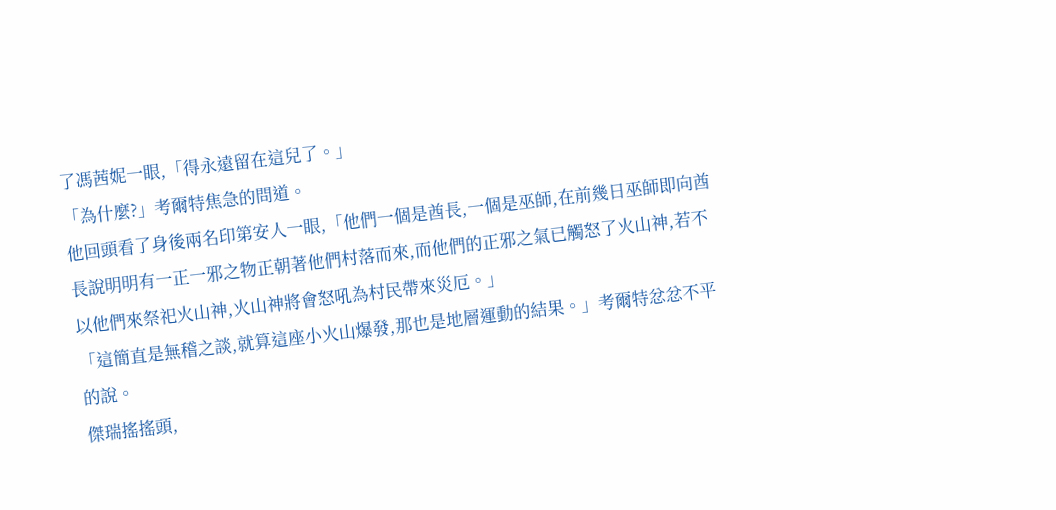了馮茜妮一眼,「得永遠留在這兒了。」
「為什麼?」考爾特焦急的問道。
他回頭看了身後兩名印第安人一眼,「他們一個是酋長,一個是巫師,在前幾日巫師即向酋長說明明有一正一邪之物正朝著他們村落而來,而他們的正邪之氣已觸怒了火山神,若不以他們來祭祀火山神,火山神將會怒吼為村民帶來災厄。」
「這簡直是無稽之談,就算這座小火山爆發,那也是地層運動的結果。」考爾特忿忿不平的說。
傑瑞搖搖頭,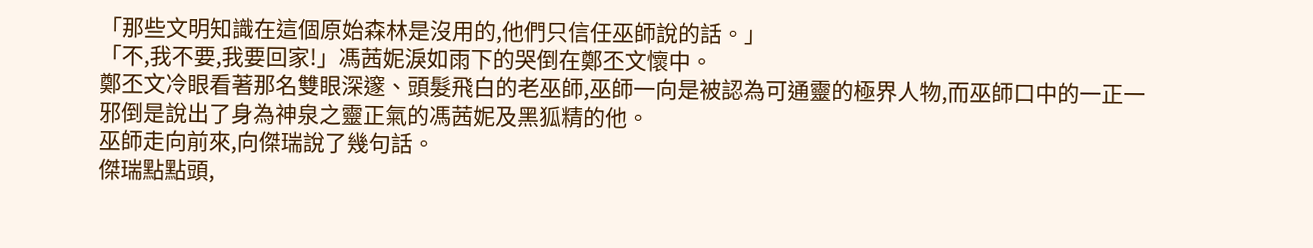「那些文明知識在這個原始森林是沒用的,他們只信任巫師說的話。」
「不,我不要,我要回家!」馮茜妮淚如雨下的哭倒在鄭丕文懷中。
鄭丕文冷眼看著那名雙眼深邃、頭髮飛白的老巫師,巫師一向是被認為可通靈的極界人物,而巫師口中的一正一邪倒是說出了身為神泉之靈正氣的馮茜妮及黑狐精的他。
巫師走向前來,向傑瑞說了幾句話。
傑瑞點點頭,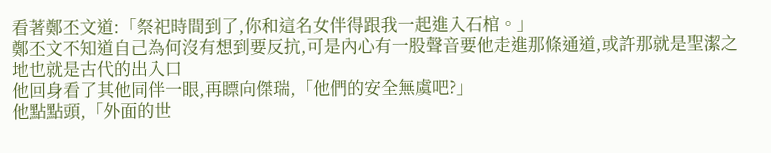看著鄭丕文道:「祭祀時間到了,你和這名女伴得跟我一起進入石棺。」
鄭丕文不知道自己為何沒有想到要反抗,可是內心有一股聲音要他走進那條通道,或許那就是聖潔之地也就是古代的出入口
他回身看了其他同伴一眼,再瞟向傑瑞,「他們的安全無虞吧?」
他點點頭,「外面的世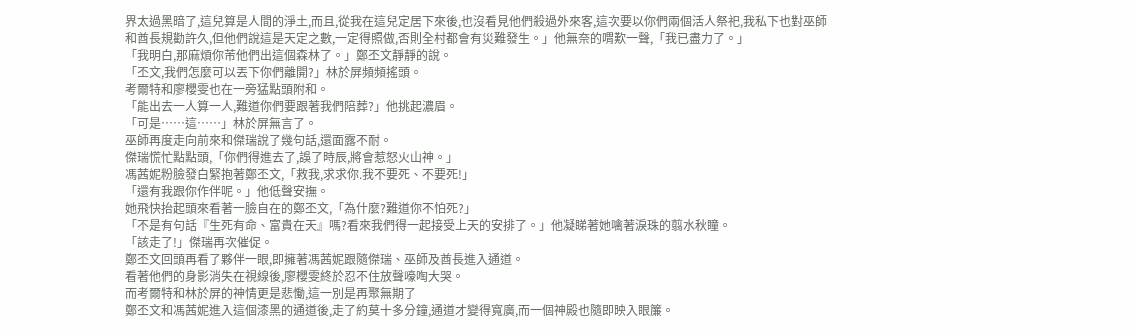界太過黑暗了,這兒算是人間的淨土,而且,從我在這兒定居下來後,也沒看見他們殺過外來客,這次要以你們兩個活人祭祀,我私下也對巫師和酋長規勸許久,但他們說這是天定之數,一定得照做,否則全村都會有災難發生。」他無奈的喟歎一聲,「我已盡力了。」
「我明白,那麻煩你芾他們出這個森林了。」鄭丕文靜靜的說。
「丕文,我們怎麼可以丟下你們離開?」林於屏頻頻搖頭。
考爾特和廖櫻雯也在一旁猛點頭附和。
「能出去一人算一人,難道你們要跟著我們陪葬?」他挑起濃眉。
「可是……這……」林於屏無言了。
巫師再度走向前來和傑瑞說了幾句話,還面露不耐。
傑瑞慌忙點點頭,「你們得進去了,誤了時辰,將會惹怒火山神。」
馮茜妮粉臉發白緊抱著鄭丕文,「救我,求求你.我不要死、不要死!」
「還有我跟你作伴呢。」他低聲安撫。
她飛快抬起頭來看著一臉自在的鄭丕文,「為什麼?難道你不怕死?」
「不是有句話『生死有命、富貴在天』嗎?看來我們得一起接受上天的安排了。」他凝睇著她噙著淚珠的翦水秋瞳。
「該走了!」傑瑞再次催促。
鄭丕文回頭再看了夥伴一眼,即擁著馮茜妮跟隨傑瑞、巫師及酋長進入通道。
看著他們的身影消失在視線後,廖櫻雯終於忍不住放聲嚎啕大哭。
而考爾特和林於屏的神情更是悲慟,這一別是再聚無期了
鄭丕文和馮茜妮進入這個漆黑的通道後,走了約莫十多分鐘,通道才變得寬廣,而一個神殿也隨即映入眼簾。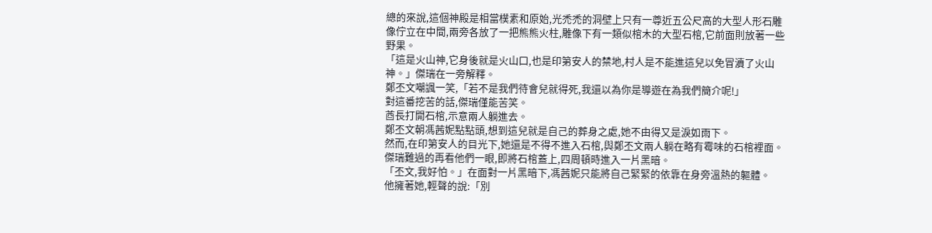總的來說,這個神殿是相當樸素和原始,光禿禿的洞壁上只有一尊近五公尺高的大型人形石雕像佇立在中間,兩旁各放了一把熊熊火柱,雕像下有一類似棺木的大型石棺,它前面則放著一些野果。
「這是火山神,它身後就是火山口,也是印第安人的禁地,村人是不能進這兒以免冒瀆了火山神。」傑瑞在一旁解釋。
鄭丕文嘲諷一笑,「若不是我們待會兒就得死,我還以為你是導遊在為我們簡介呢!」
對這番挖苦的話,傑瑞僅能苦笑。
酋長打開石棺,示意兩人躺進去。
鄭丕文朝馮茜妮點點頭,想到這兒就是自己的葬身之處,她不由得又是淚如雨下。
然而,在印第安人的目光下,她還是不得不進入石棺,與鄭丕文兩人躺在略有霉味的石棺裡面。
傑瑞難過的再看他們一眼,即將石棺蓋上,四周頓時進入一片黑暗。
「丕文,我好怕。」在面對一片黑暗下,馮茜妮只能將自己緊緊的依靠在身旁溫熱的軀體。
他擁著她,輕聲的說:「別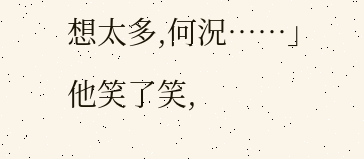想太多,何況……」他笑了笑,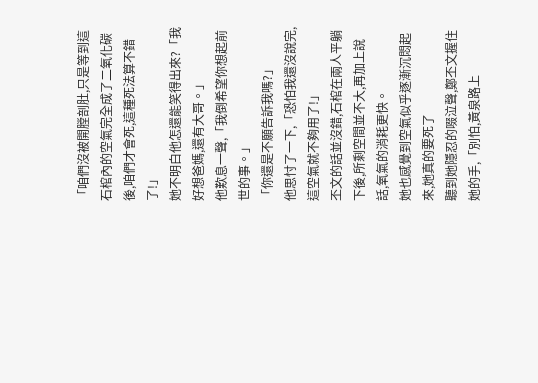「咱們沒被開膛剖肚,只是等到這石棺內的空氣完全成了二氧化碳後,咱們才會死,這種死法算不錯了!」
她不明白他怎還能笑得出來?「我好想爸媽,還有大哥。」
他歎息一聲,「我倒希望你想起前世的事。」
「你還是不願告訴我嗎?」
他思忖了一下,「恐怕我還沒說完,這空氣就不夠用了!」
丕文的話並沒錯,石棺在兩人平躺下後,所剩空間並不大,再加上說話,氧氣的消耗更快。
她也感覺到空氣似乎逐漸沉悶起來,她真的要死了
聽到她隱忍的啜泣聲,鄭丕文握住她的手,「別怕,黃泉路上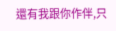還有我跟你作伴,只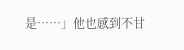是……」他也感到不甘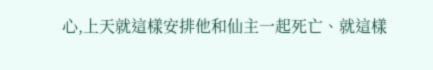心,上天就這樣安排他和仙主一起死亡、就這樣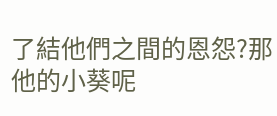了結他們之間的恩怨?那他的小葵呢